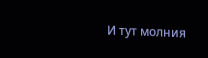И тут молния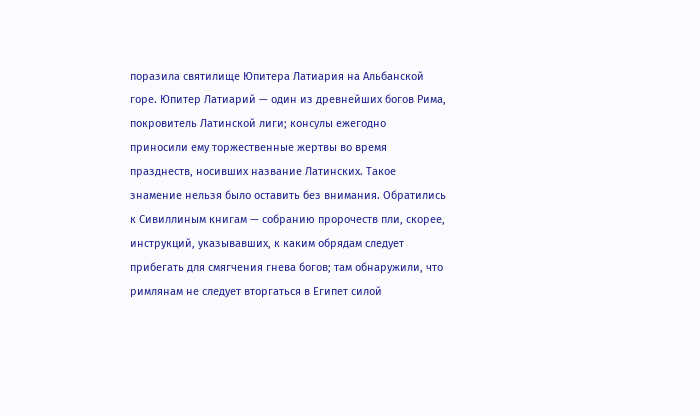поразила святилище Юпитера Латиария на Альбанской горе. Юпитер Латиарий — один из древнейших богов Рима, покровитель Латинской лиги; консулы ежегодно приносили ему торжественные жертвы во время празднеств, носивших название Латинских. Такое знамение нельзя было оставить без внимания. Обратились к Сивиллиным книгам — собранию пророчеств пли, скорее, инструкций, указывавших, к каким обрядам следует прибегать для смягчения гнева богов; там обнаружили, что римлянам не следует вторгаться в Египет силой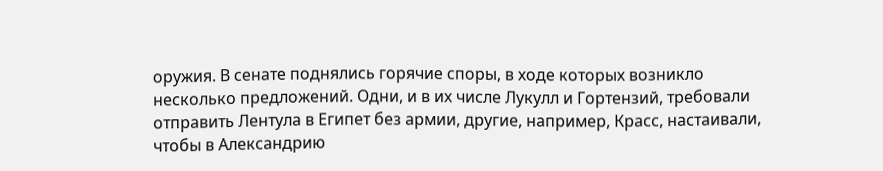оружия. В сенате поднялись горячие споры, в ходе которых возникло несколько предложений. Одни, и в их числе Лукулл и Гортензий, требовали отправить Лентула в Египет без армии, другие, например, Красс, настаивали, чтобы в Александрию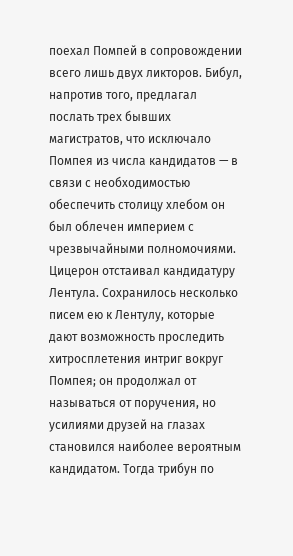поехал Помпей в сопровождении всего лишь двух ликторов. Бибул, напротив того, предлагал послать трех бывших магистратов, что исключало Помпея из числа кандидатов — в связи с необходимостью обеспечить столицу хлебом он был облечен империем с чрезвычайными полномочиями. Цицерон отстаивал кандидатуру Лентула. Сохранилось несколько писем ею к Лентулу, которые дают возможность проследить хитросплетения интриг вокруг Помпея; он продолжал от называться от поручения, но усилиями друзей на глазах становился наиболее вероятным кандидатом. Тогда трибун по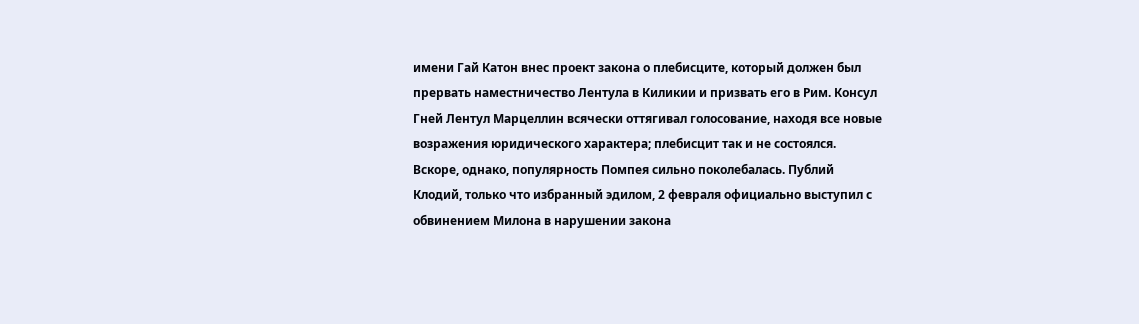имени Гай Катон внес проект закона о плебисците, который должен был прервать наместничество Лентула в Киликии и призвать его в Рим. Консул Гней Лентул Марцеллин всячески оттягивал голосование, находя все новые возражения юридического характера; плебисцит так и не состоялся. Вскоре, однако, популярность Помпея сильно поколебалась. Публий Клодий, только что избранный эдилом, 2 февраля официально выступил с обвинением Милона в нарушении закона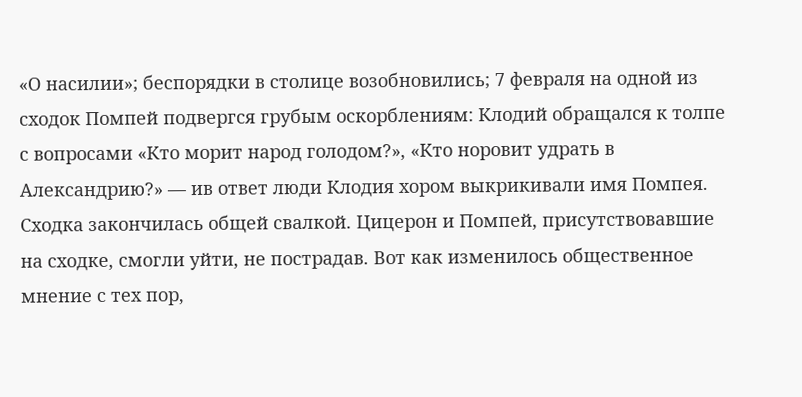«О насилии»; беспорядки в столице возобновились; 7 февраля на одной из сходок Помпей подвергся грубым оскорблениям: Клодий обращался к толпе с вопросами «Кто морит народ голодом?», «Кто норовит удрать в Александрию?» — ив ответ люди Клодия хором выкрикивали имя Помпея.
Сходка закончилась общей свалкой. Цицерон и Помпей, присутствовавшие на сходке, смогли уйти, не пострадав. Вот как изменилось общественное мнение с тех пор,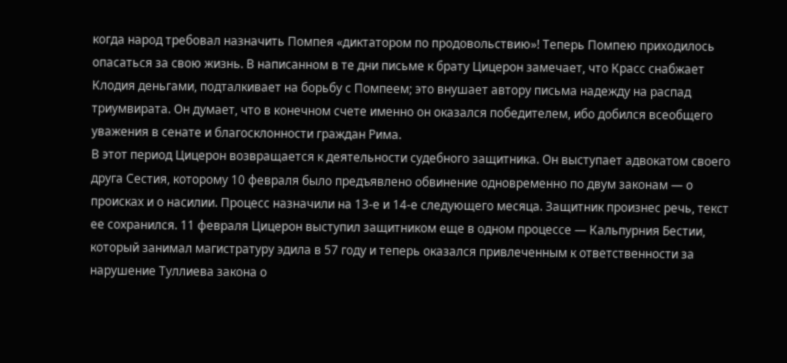когда народ требовал назначить Помпея «диктатором по продовольствию»! Теперь Помпею приходилось опасаться за свою жизнь. В написанном в те дни письме к брату Цицерон замечает, что Красс снабжает Клодия деньгами, подталкивает на борьбу с Помпеем; это внушает автору письма надежду на распад триумвирата. Он думает, что в конечном счете именно он оказался победителем, ибо добился всеобщего уважения в сенате и благосклонности граждан Рима.
В этот период Цицерон возвращается к деятельности судебного защитника. Он выступает адвокатом своего друга Сестия, которому 10 февраля было предъявлено обвинение одновременно по двум законам — о происках и о насилии. Процесс назначили на 13-е и 14-е следующего месяца. Защитник произнес речь, текст ее сохранился. 11 февраля Цицерон выступил защитником еще в одном процессе — Кальпурния Бестии, который занимал магистратуру эдила в 57 году и теперь оказался привлеченным к ответственности за нарушение Туллиева закона о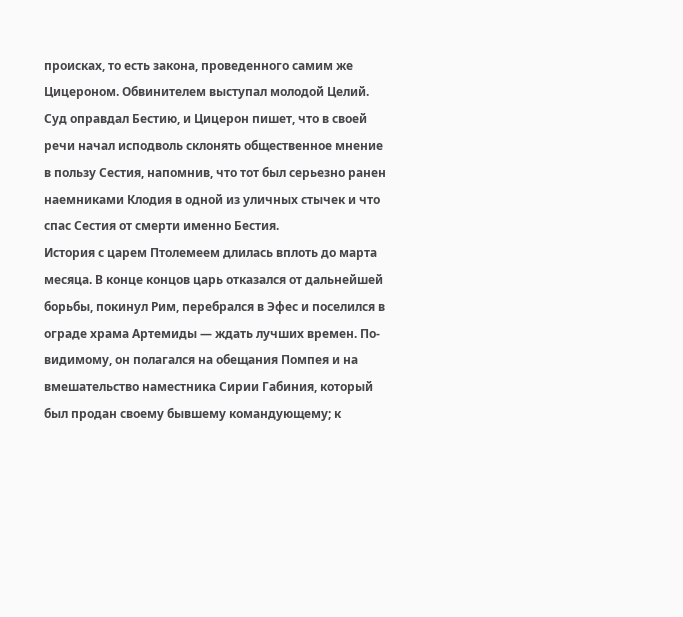происках, то есть закона, проведенного самим же Цицероном. Обвинителем выступал молодой Целий. Суд оправдал Бестию, и Цицерон пишет, что в своей речи начал исподволь склонять общественное мнение в пользу Сестия, напомнив, что тот был серьезно ранен наемниками Клодия в одной из уличных стычек и что спас Сестия от смерти именно Бестия.
История с царем Птолемеем длилась вплоть до марта месяца. В конце концов царь отказался от дальнейшей борьбы, покинул Рим, перебрался в Эфес и поселился в ограде храма Артемиды — ждать лучших времен. По-видимому, он полагался на обещания Помпея и на вмешательство наместника Сирии Габиния, который был продан своему бывшему командующему; к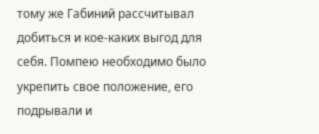тому же Габиний рассчитывал добиться и кое-каких выгод для себя. Помпею необходимо было укрепить свое положение, его подрывали и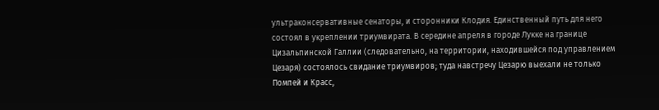ультраконсервативные сенаторы, и сторонники Клодия. Единственный путь для него состоял в укреплении триумвирата. В середине апреля в городе Лукке на границе Цизальпинской Галлии (следовательно, на территории, находившейся под управлением Цезаря) состоялось свидание триумвиров; туда навстречу Цезарю выехали не только Помпей и Красс,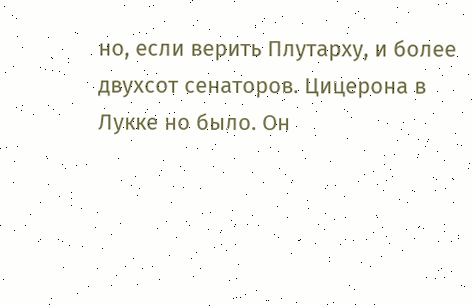но, если верить Плутарху, и более двухсот сенаторов. Цицерона в Лукке но было. Он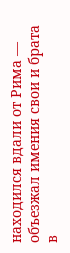находился вдали от Рима — объезжал имения свои и брата в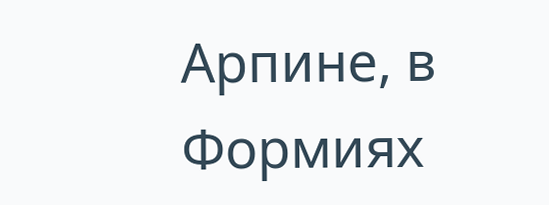Арпине, в Формиях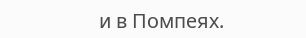и в Помпеях.